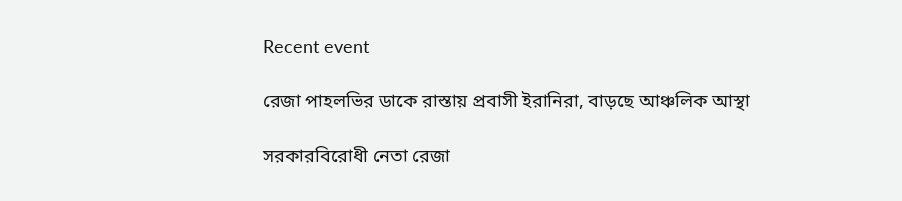Recent event

রেজা পাহলভির ডাকে রাস্তায় প্রবাসী ইরানিরা, বাড়ছে আঞ্চলিক আস্থা

সরকারবিরোধী নেতা রেজা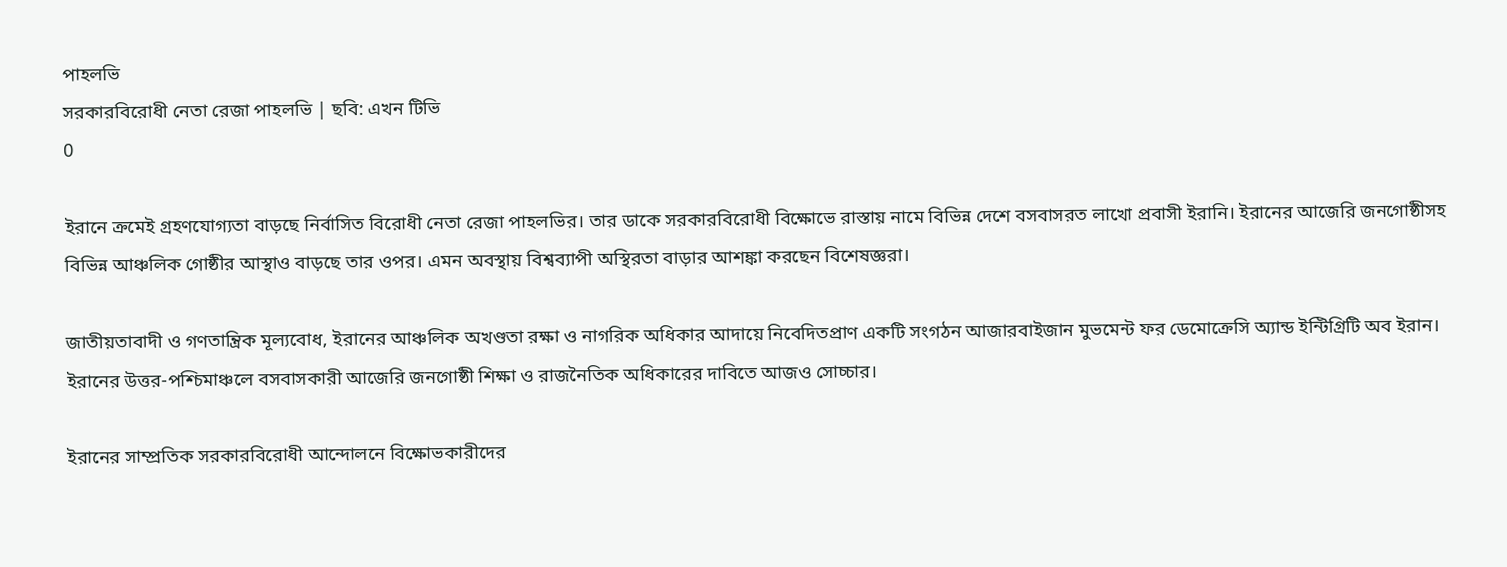পাহলভি
সরকারবিরোধী নেতা রেজা পাহলভি | ছবি: এখন টিভি
0

ইরানে ক্রমেই গ্রহণযোগ্যতা বাড়ছে নির্বাসিত বিরোধী নেতা রেজা পাহলভির। তার ডাকে সরকারবিরোধী বিক্ষোভে রাস্তায় নামে বিভিন্ন দেশে বসবাসরত লাখো প্রবাসী ইরানি। ইরানের আজেরি জনগোষ্ঠীসহ বিভিন্ন আঞ্চলিক গোষ্ঠীর আস্থাও বাড়ছে তার ওপর। এমন অবস্থায় বিশ্বব্যাপী অস্থিরতা বাড়ার আশঙ্কা করছেন বিশেষজ্ঞরা।

জাতীয়তাবাদী ও গণতান্ত্রিক মূল্যবোধ, ইরানের আঞ্চলিক অখণ্ডতা রক্ষা ও নাগরিক অধিকার আদায়ে নিবেদিতপ্রাণ একটি সংগঠন আজারবাইজান মুভমেন্ট ফর ডেমোক্রেসি অ্যান্ড ইন্টিগ্রিটি অব ইরান। ইরানের উত্তর-পশ্চিমাঞ্চলে বসবাসকারী আজেরি জনগোষ্ঠী শিক্ষা ও রাজনৈতিক অধিকারের দাবিতে আজও সোচ্চার।

ইরানের সাম্প্রতিক সরকারবিরোধী আন্দোলনে বিক্ষোভকারীদের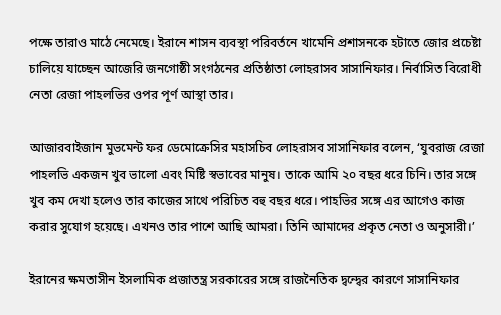পক্ষে তারাও মাঠে নেমেছে। ইরানে শাসন ব্যবস্থা পরিবর্তনে খামেনি প্রশাসনকে হটাতে জোর প্রচেষ্টা চালিয়ে যাচ্ছেন আজেরি জনগোষ্ঠী সংগঠনের প্রতিষ্ঠাতা লোহরাসব সাসানিফার। নির্বাসিত বিরোধী নেতা রেজা পাহলভির ওপর পূর্ণ আস্থা তার।

আজারবাইজান মুভমেন্ট ফর ডেমোক্রেসির মহাসচিব লোহরাসব সাসানিফার বলেন, ‘যুবরাজ রেজা পাহলভি একজন খুব ভালো এবং মিষ্টি স্বভাবের মানুষ। তাকে আমি ২০ বছর ধরে চিনি। তার সঙ্গে খুব কম দেখা হলেও তার কাজের সাথে পরিচিত বহু বছর ধরে। পাহভির সঙ্গে এর আগেও কাজ করার সুযোগ হয়েছে। এখনও তার পাশে আছি আমরা। তিনি আমাদের প্রকৃত নেতা ও অনুসারী।’

ইরানের ক্ষমতাসীন ইসলামিক প্রজাতন্ত্র সরকারের সঙ্গে রাজনৈতিক দ্বন্দ্বের কারণে সাসানিফার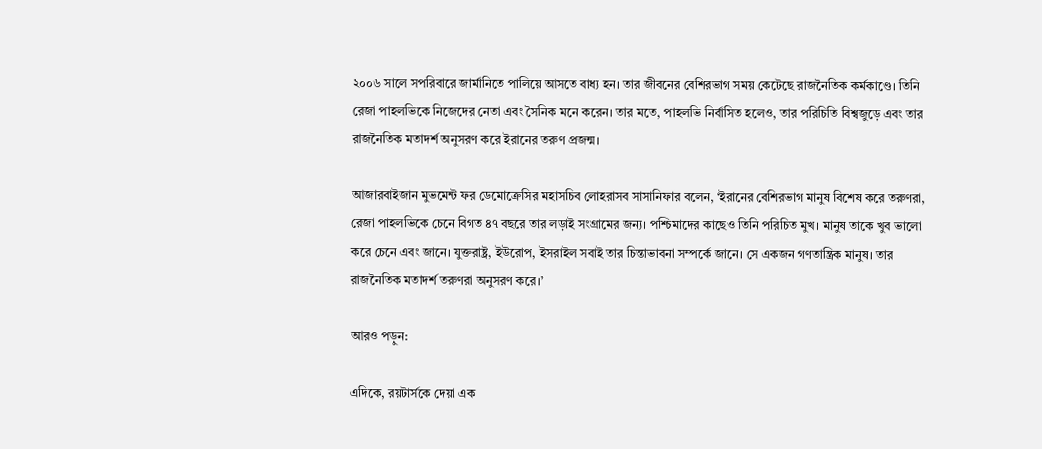২০০৬ সালে সপরিবারে জার্মানিতে পালিয়ে আসতে বাধ্য হন। তার জীবনের বেশিরভাগ সময় কেটেছে রাজনৈতিক কর্মকাণ্ডে। তিনি রেজা পাহলভিকে নিজেদের নেতা এবং সৈনিক মনে করেন। তার মতে, পাহলভি নির্বাসিত হলেও, তার পরিচিতি বিশ্বজুড়ে এবং তার রাজনৈতিক মতাদর্শ অনুসরণ করে ইরানের তরুণ প্রজন্ম।

আজারবাইজান মুভমেন্ট ফর ডেমোক্রেসির মহাসচিব লোহরাসব সাসানিফার বলেন, ‘ইরানের বেশিরভাগ মানুষ বিশেষ করে তরুণরা, রেজা পাহলভিকে চেনে বিগত ৪৭ বছরে তার লড়াই সংগ্রামের জন্য। পশ্চিমাদের কাছেও তিনি পরিচিত মুখ। মানুষ তাকে খুব ভালো করে চেনে এবং জানে। যুক্তরাষ্ট্র, ইউরোপ, ইসরাইল সবাই তার চিন্তাভাবনা সম্পর্কে জানে। সে একজন গণতান্ত্রিক মানুষ। তার রাজনৈতিক মতাদর্শ তরুণরা অনুসরণ করে।’

আরও পড়ুন:

এদিকে, রয়টার্সকে দেয়া এক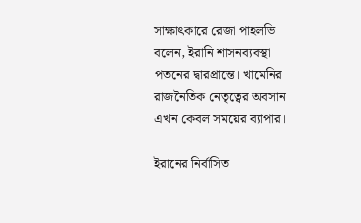সাক্ষাৎকারে রেজা পাহলভি বলেন, ইরানি শাসনব্যবস্থা পতনের দ্বারপ্রান্তে। খামেনির রাজনৈতিক নেতৃত্বের অবসান এখন কেবল সময়ের ব্যাপার।

ইরানের নির্বাসিত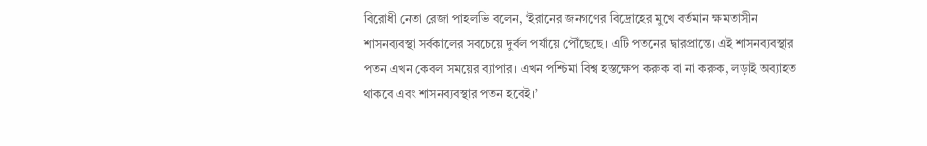বিরোধী নেতা রেজা পাহলভি বলেন, ‘ইরানের জনগণের বিদ্রোহের মুখে বর্তমান ক্ষমতাসীন শাসনব্যবস্থা সর্বকালের সবচেয়ে দুর্বল পর্যায়ে পৌঁছেছে। এটি পতনের দ্বারপ্রান্তে। এই শাসনব্যবস্থার পতন এখন কেবল সময়ের ব্যাপার। এখন পশ্চিমা বিশ্ব হস্তক্ষেপ করুক বা না করুক, লড়াই অব্যাহত থাকবে এবং শাসনব্যবস্থার পতন হবেই।’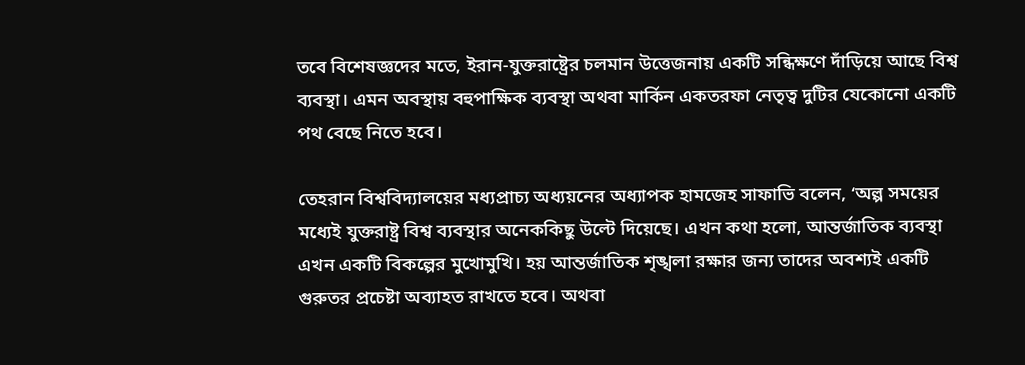তবে বিশেষজ্ঞদের মতে, ইরান-যুক্তরাষ্ট্রের চলমান উত্তেজনায় একটি সন্ধিক্ষণে দাঁড়িয়ে আছে বিশ্ব ব্যবস্থা। এমন অবস্থায় বহুপাক্ষিক ব্যবস্থা অথবা মার্কিন একতরফা নেতৃত্ব দুটির যেকোনো একটি পথ বেছে নিতে হবে।

তেহরান বিশ্ববিদ্যালয়ের মধ্যপ্রাচ্য অধ্যয়নের অধ্যাপক হামজেহ সাফাভি বলেন, ‘অল্প সময়ের মধ্যেই যুক্তরাষ্ট্র বিশ্ব ব্যবস্থার অনেককিছু উল্টে দিয়েছে। এখন কথা হলো, আন্তর্জাতিক ব্যবস্থা এখন একটি বিকল্পের মুখোমুখি। হয় আন্তর্জাতিক শৃঙ্খলা রক্ষার জন্য তাদের অবশ্যই একটি গুরুতর প্রচেষ্টা অব্যাহত রাখতে হবে। অথবা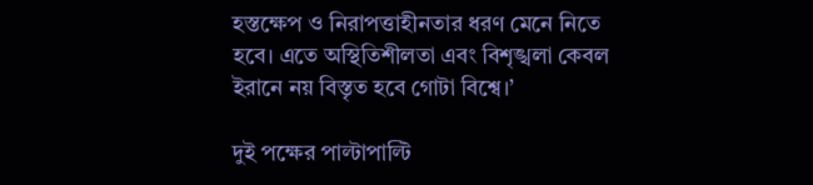হস্তক্ষেপ ও নিরাপত্তাহীনতার ধরণ মেনে নিতে হবে। এতে অস্থিতিশীলতা এবং বিশৃঙ্খলা কেবল ইরানে নয় বিস্তৃত হবে গোটা বিশ্বে।’

দুই পক্ষের পাল্টাপাল্টি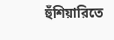হুঁশিয়ারিতে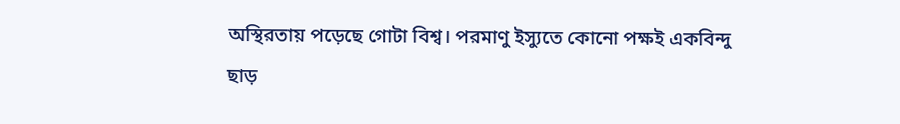অস্থিরতায় পড়েছে গোটা বিশ্ব। পরমাণু ইস্যুতে কোনো পক্ষই একবিন্দু ছাড়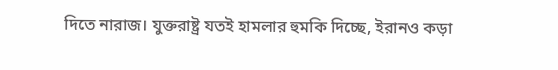দিতে নারাজ। যুক্তরাষ্ট্র যতই হামলার হুমকি দিচ্ছে, ইরানও কড়া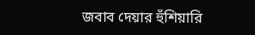জবাব দেয়ার হুঁশিয়ারি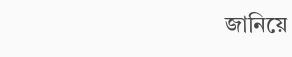জানিয়ে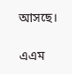আসছে।

এএম